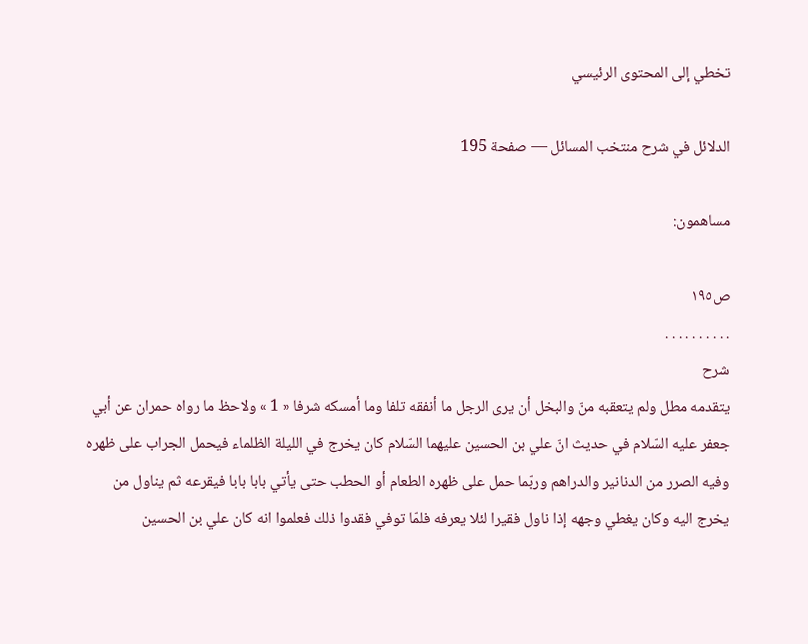تخطي إلى المحتوى الرئيسي

الدلائل في شرح منتخب المسائل — صفحة 195

مساهمون:

ص١٩٥
. . . . . . . . . .
شرح
يتقدمه مطل ولم يتعقبه منّ والبخل أن يرى الرجل ما أنفقه تلفا وما أمسكه شرفا « 1 » ولاحظ ما رواه حمران عن أبي جعفر عليه السّلام في حديث انّ علي بن الحسين عليهما السّلام كان يخرج في الليلة الظلماء فيحمل الجراب على ظهره وفيه الصرر من الدنانير والدراهم وربّما حمل على ظهره الطعام أو الحطب حتى يأتي بابا بابا فيقرعه ثم يناول من يخرج اليه وكان يغطي وجهه إذا ناول فقيرا لئلا يعرفه فلمّا توفي فقدوا ذلك فعلموا انه كان علي بن الحسين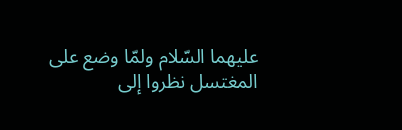عليهما السّلام ولمّا وضع على المغتسل نظروا إلى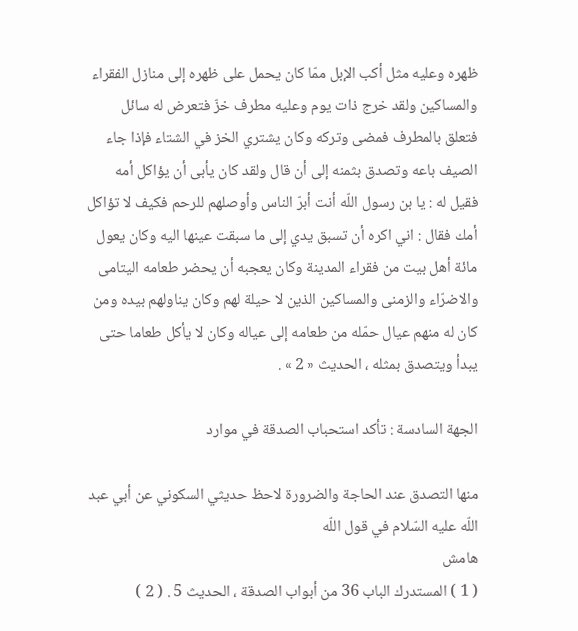ظهره وعليه مثل أكب الإبل ممّا كان يحمل على ظهره إلى منازل الفقراء والمساكين ولقد خرج ذات يوم وعليه مطرف خزّ فتعرض له سائل فتعلق بالمطرف فمضى وتركه وكان يشتري الخز في الشتاء فإذا جاء الصيف باعه وتصدق بثمنه إلى أن قال ولقد كان يأبى أن يؤاكل أمه فقيل له : يا بن رسول اللّه أنت أبرّ الناس وأوصلهم للرحم فكيف لا تؤاكل أمك فقال : اني اكره أن تسبق يدي إلى ما سبقت عينها اليه وكان يعول مائة أهل بيت من فقراء المدينة وكان يعجبه أن يحضر طعامه اليتامى والاضرّاء والزمنى والمساكين الذين لا حيلة لهم وكان يناولهم بيده ومن كان له منهم عيال حمّله من طعامه إلى عياله وكان لا يأكل طعاما حتى يبدأ ويتصدق بمثله ، الحديث « 2 » .

الجهة السادسة : تأكد استحباب الصدقة في موارد

منها التصدق عند الحاجة والضرورة لاحظ حديثي السكوني عن أبي عبد اللّه عليه السّلام في قول اللّه
هامش
( 1 ) المستدرك الباب 36 من أبواب الصدقة ، الحديث 5 . ( 2 )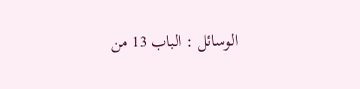الوسائل : الباب 13 من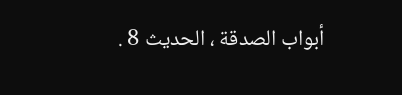أبواب الصدقة ، الحديث 8 .